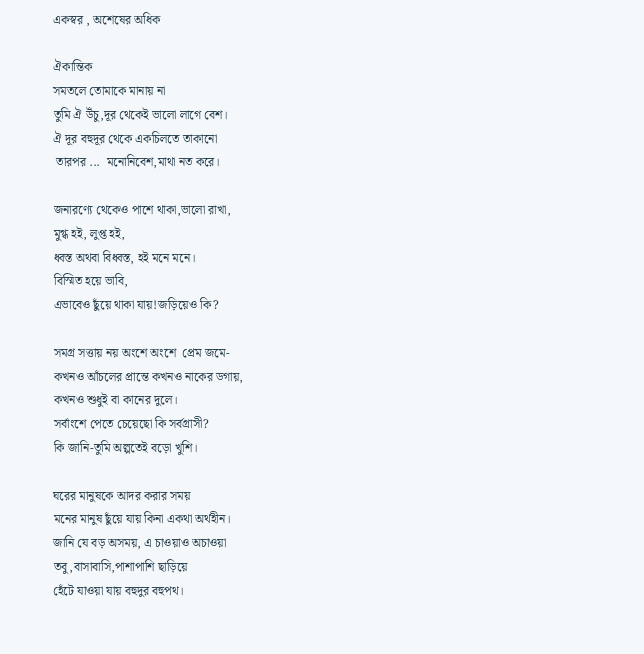একস্বর , অশেষের অধিক

ঐকান্তিক
সমতলে তোমাকে মানায় না
তুমি ঐ উঁচু,দূর থেকেই ভালো লাগে বেশ।
ঐ দূর বহুদূর থেকে একচিলতে তাকানো
 তারপর ...  মনোনিবেশ,মাথা নত করে।

জনারণ‍্যে থেকেও পাশে থাকা,ভালো রাখা,
মুগ্ধ হই, লুপ্ত হই,
ধ্বস্ত অথবা বিধ্বস্ত, হই মনে মনে।
বিস্মিত হয়ে ভাবি,
এভাবেও ছুঁয়ে থাকা যায়!জড়িয়েও কি?

সমগ্র সত্তায় নয় অংশে অংশে  প্রেম জমে-
কখনও আঁচলের প্রান্তে কখনও নাকের ডগায়,
কখনও শুধুই বা কানের দুলে।
সর্বাংশে পেতে চেয়েছো কি সর্বগ্রাসী?
কি জানি-তুমি অল্পতেই বড়ো খুশি।

ঘরের মানুষকে আদর করার সময়
মনের মানুষ ছুঁয়ে যায় কিনা একথা অর্থহীন।
জানি যে বড় অসময়, এ চাওয়াও অচাওয়া
তবু,বাসাবাসি,পাশাপাশি ছাড়িয়ে
হেঁটে যাওয়া যায় বহুদুর বহুপথ।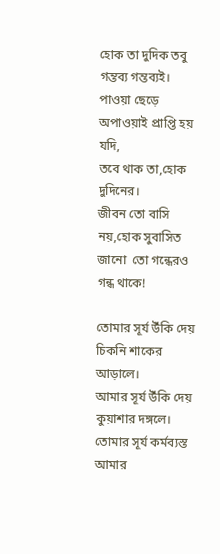হোক তা দুদিক তবু গন্তব্য গন্তব্যই।
পাওয়া ছেড়ে অপাওয়াই প্রাপ্তি হয় যদি,
তবে থাক তা,হোক দুদিনের।
জীবন তো বাসি নয়,হোক সুবাসিত
জানো  তো গন্ধেরও গন্ধ থাকে!

তোমার সূর্য উঁকি দেয় চিকনি শাকের আড়ালে।
আমার সূর্য উঁকি দেয় কুয়াশার দঙ্গলে।
তোমার সূর্য কর্মব্যস্ত আমার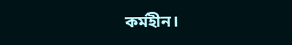কর্মহীন।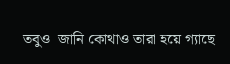তবুও  জানি কোথাও তারা হয়ে গ্যাছে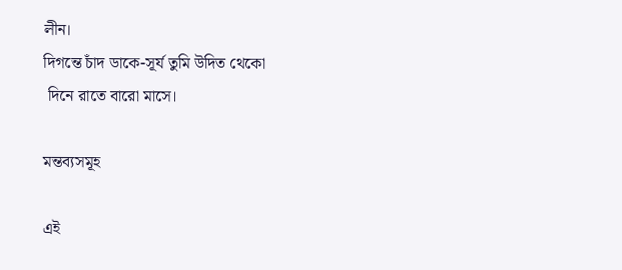লীন।
দিগন্তে চাঁদ ডাকে-সূর্য তুমি উদিত থেকো
 দিনে রাতে বারো মাসে।

মন্তব্যসমূহ

এই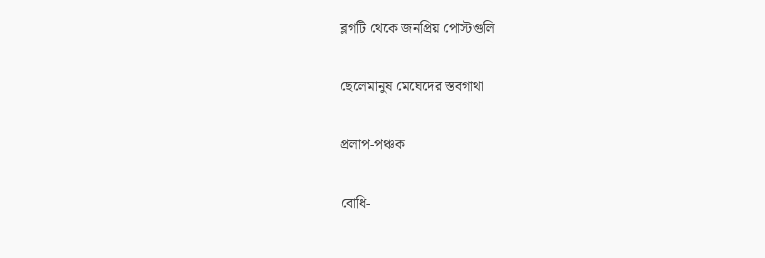ব্লগটি থেকে জনপ্রিয় পোস্টগুলি

ছেলেমানুষ মেঘেদের স্তবগাথা

প্রলাপ-পঞ্চক

বোধি-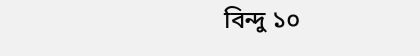বিন্দু ১০